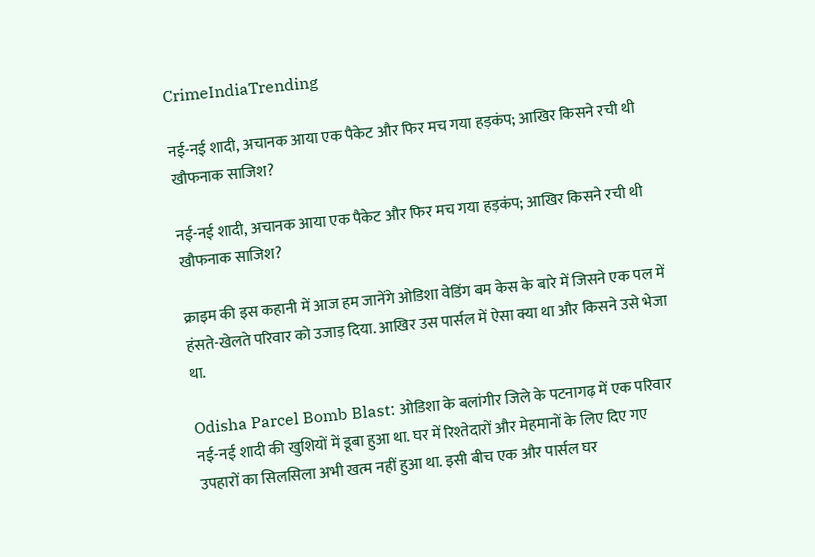CrimeIndiaTrending

नई-नई शादी, अचानक आया एक पैकेट और फिर मच गया हड़कंप; आखिर किसने रची थी खौफनाक साजिश?

नई-नई शादी, अचानक आया एक पैकेट और फिर मच गया हड़कंप; आखिर किसने रची थी खौफनाक साजिश?

क्राइम की इस कहानी में आज हम जानेंगे ओडिशा वेडिंग बम केस के बारे में जिसने एक पल में हंसते-खेलते परिवार को उजाड़ दिया. आखिर उस पार्सल में ऐसा क्या था और किसने उसे भेजा था.

Odisha Parcel Bomb Blast: ओडिशा के बलांगीर जिले के पटनागढ़ में एक परिवार नई-नई शादी की खुशियों में डूबा हुआ था. घर में रिश्तेदारों और मेहमानों के लिए दिए गए उपहारों का सिलसिला अभी खत्म नहीं हुआ था. इसी बीच एक और पार्सल घर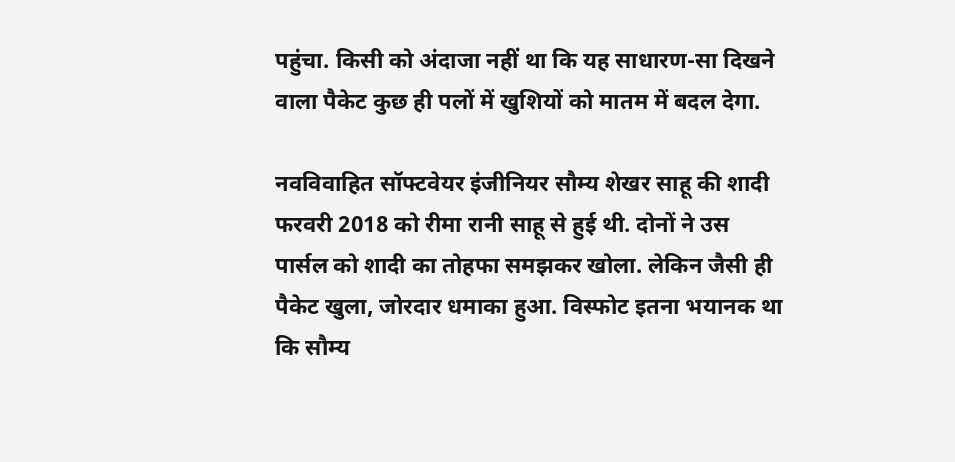पहुंचा. किसी को अंदाजा नहीं था कि यह साधारण-सा दिखने वाला पैकेट कुछ ही पलों में खुशियों को मातम में बदल देगा.

नवविवाहित सॉफ्टवेयर इंजीनियर सौम्य शेखर साहू की शादी फरवरी 2018 को रीमा रानी साहू से हुई थी. दोनों ने उस पार्सल को शादी का तोहफा समझकर खोला. लेकिन जैसी ही पैकेट खुला, जोरदार धमाका हुआ. विस्फोट इतना भयानक था कि सौम्य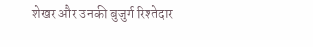शेखर और उनकी बुजुर्ग रिश्तेदार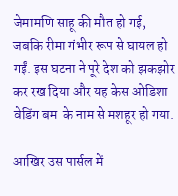जेमामणि साहू की मौत हो गई, जबकि रीमा गंभीर रूप से घायल हो गईं. इस घटना ने पूरे देश को झकझोर कर रख दिया और यह केस ओडिशा वेडिंग बम  के नाम से मशहूर हो गया.

आखिर उस पार्सल में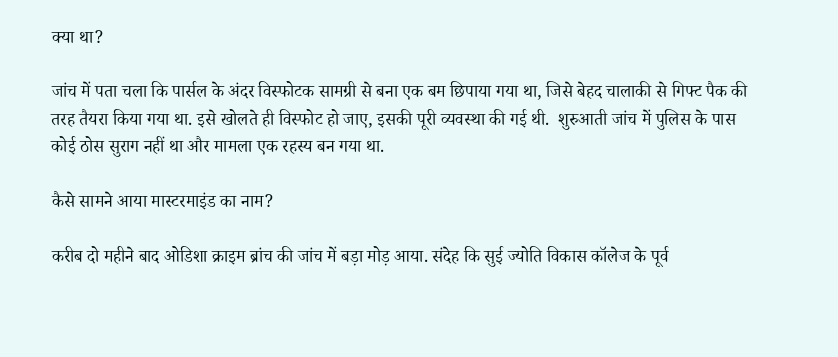क्या था?

जांच में पता चला कि पार्सल के अंदर विस्फोटक सामग्री से बना एक बम छिपाया गया था, जिसे बेहद चालाकी से गिफ्ट पैक की तरह तैयरा किया गया था. इसे खोलते ही विस्फोट हो जाए, इसकी पूरी व्यवस्था की गई थी.  शुरुआती जांच में पुलिस के पास कोई ठोस सुराग नहीं था और मामला एक रहस्य बन गया था.

कैसे सामने आया मास्टरमाइंड का नाम?

करीब दो महीने बाद ओडिशा क्राइम ब्रांच की जांच में बड़ा मोड़ आया. संदेह कि सुई ज्योति विकास कॉलेज के पूर्व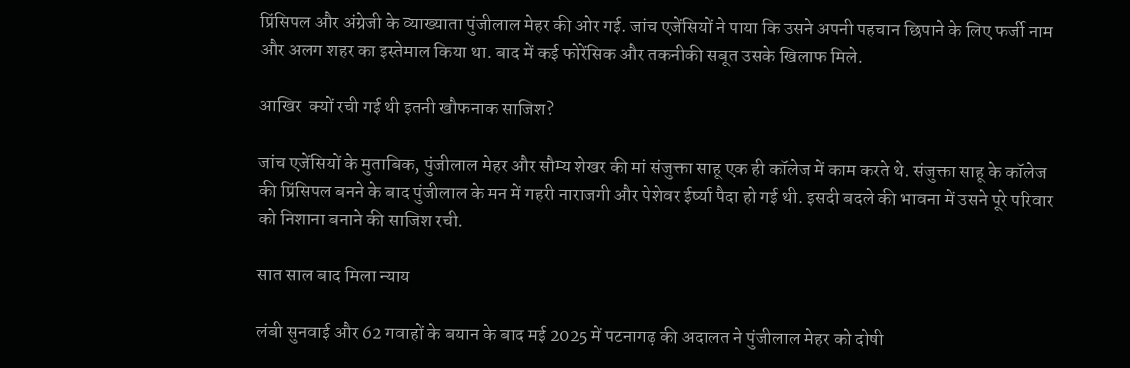प्रिंसिपल और अंग्रेजी के व्याख्याता पुंजीलाल मेहर की ओर गई. जांच एजेंसियों ने पाया कि उसने अपनी पहचान छिपाने के लिए फर्जी नाम और अलग शहर का इस्तेमाल किया था. बाद में कई फोरेंसिक और तकनीकी सबूत उसके खिलाफ मिले.

आखिर  क्यों रची गई थी इतनी खौफनाक साजिश?

जांच एजेंसियों के मुताबिक, पुंजीलाल मेहर और सौम्य शेखर की मां संजुक्ता साहू एक ही कॉलेज में काम करते थे. संजुक्ता साहू के कॉलेज की प्रिंसिपल बनने के बाद पुंजीलाल के मन में गहरी नाराजगी और पेशेवर ईर्ष्या पैदा हो गई थी. इसदी बदले की भावना में उसने पूरे परिवार को निशाना बनाने की साजिश रची.

सात साल बाद मिला न्याय

लंबी सुनवाई और 62 गवाहों के बयान के बाद मई 2025 में पटनागढ़ की अदालत ने पुंजीलाल मेहर को दोषी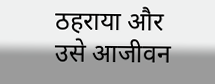ठहराया और उसे आजीवन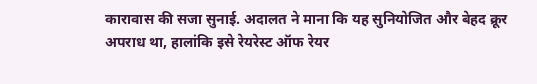कारावास की सजा सुनाई. अदालत ने माना कि यह सुनियोजित और बेहद क्रूर अपराध था, हालांकि इसे रेयरेस्ट ऑफ रेयर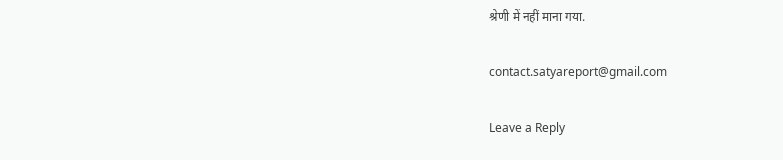श्रेणी में नहीं माना गया.

contact.satyareport@gmail.com

Leave a Reply